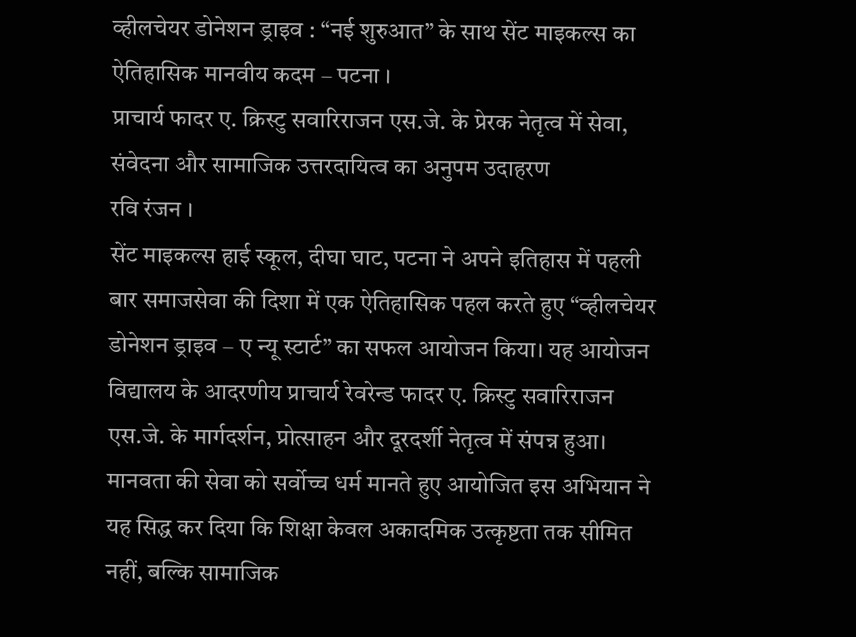व्हीलचेयर डोनेशन ड्राइव : “नई शुरुआत” के साथ सेंट माइकल्स का ऐतिहासिक मानवीय कदम – पटना ।
प्राचार्य फादर ए. क्रिस्टु सवारिराजन एस.जे. के प्रेरक नेतृत्व में सेवा, संवेदना और सामाजिक उत्तरदायित्व का अनुपम उदाहरण
रवि रंजन ।
सेंट माइकल्स हाई स्कूल, दीघा घाट, पटना ने अपने इतिहास में पहली बार समाजसेवा की दिशा में एक ऐतिहासिक पहल करते हुए “व्हीलचेयर डोनेशन ड्राइव – ए न्यू स्टार्ट” का सफल आयोजन किया। यह आयोजन विद्यालय के आदरणीय प्राचार्य रेवरेन्ड फादर ए. क्रिस्टु सवारिराजन एस.जे. के मार्गदर्शन, प्रोत्साहन और दूरदर्शी नेतृत्व में संपन्न हुआ।
मानवता की सेवा को सर्वोच्च धर्म मानते हुए आयोजित इस अभियान ने यह सिद्ध कर दिया कि शिक्षा केवल अकादमिक उत्कृष्टता तक सीमित नहीं, बल्कि सामाजिक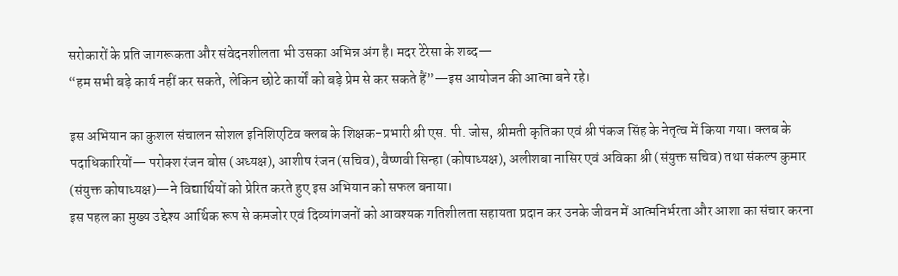सरोकारों के प्रति जागरूकता और संवेदनशीलता भी उसका अभिन्न अंग है। मदर टेरेसा के शब्द—
“हम सभी बड़े कार्य नहीं कर सकते, लेकिन छोटे कार्यों को बड़े प्रेम से कर सकते हैं”—इस आयोजन की आत्मा बने रहे।

इस अभियान का कुशल संचालन सोशल इनिशिएटिव क्लब के शिक्षक-प्रभारी श्री एस. पी. जोस, श्रीमती कृतिका एवं श्री पंकज सिंह के नेतृत्व में किया गया। क्लब के पदाधिकारियों— परोक्श रंजन बोस (अध्यक्ष), आशीष रंजन (सचिव), वैष्णवी सिन्हा (कोषाध्यक्ष), अलीशबा नासिर एवं अविका श्री (संयुक्त सचिव) तथा संकल्प कुमार (संयुक्त कोषाध्यक्ष)—ने विद्यार्थियों को प्रेरित करते हुए इस अभियान को सफल बनाया।
इस पहल का मुख्य उद्देश्य आर्थिक रूप से कमजोर एवं दिव्यांगजनों को आवश्यक गतिशीलता सहायता प्रदान कर उनके जीवन में आत्मनिर्भरता और आशा का संचार करना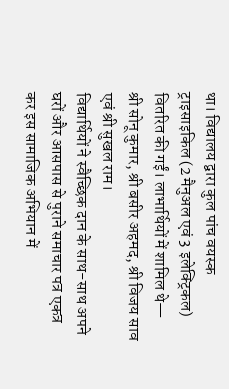था। विद्यालय द्वारा कुल पांच वयस्क ट्राइसाइकिल (2 मैनुअल एवं 3 इलेक्ट्रिकल) वितरित की गईं। लाभार्थियों में शामिल थे—
श्री सोनू कुमार, श्री बसीर अहमद, श्री विजय साव एवं श्री सुखल राम।
विद्यार्थियों ने स्वैच्छिक दान के साथ-साथ अपने घरों और आसपास से पुराने समाचार पत्र एकत्र कर इस सामाजिक अभियान में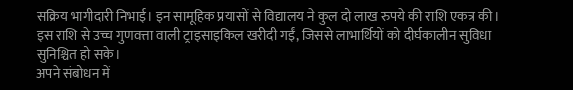सक्रिय भागीदारी निभाई। इन सामूहिक प्रयासों से विद्यालय ने कुल दो लाख रुपये की राशि एकत्र की। इस राशि से उच्च गुणवत्ता वाली ट्राइसाइकिल खरीदी गईं, जिससे लाभार्थियों को दीर्घकालीन सुविधा सुनिश्चित हो सके।
अपने संबोधन में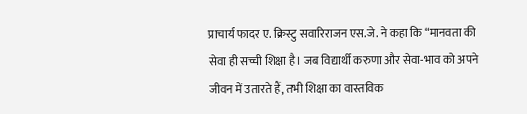प्राचार्य फादर ए. क्रिस्टु सवारिराजन एस.जे. ने कहा कि “मानवता की सेवा ही सच्ची शिक्षा है। जब विद्यार्थी करुणा और सेवा-भाव को अपने जीवन में उतारते हैं, तभी शिक्षा का वास्तविक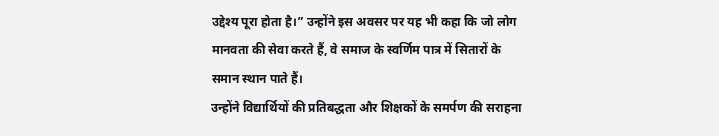उद्देश्य पूरा होता है।” उन्होंने इस अवसर पर यह भी कहा कि जो लोग मानवता की सेवा करते हैं, वे समाज के स्वर्णिम पात्र में सितारों के समान स्थान पाते हैं।
उन्होंने विद्यार्थियों की प्रतिबद्धता और शिक्षकों के समर्पण की सराहना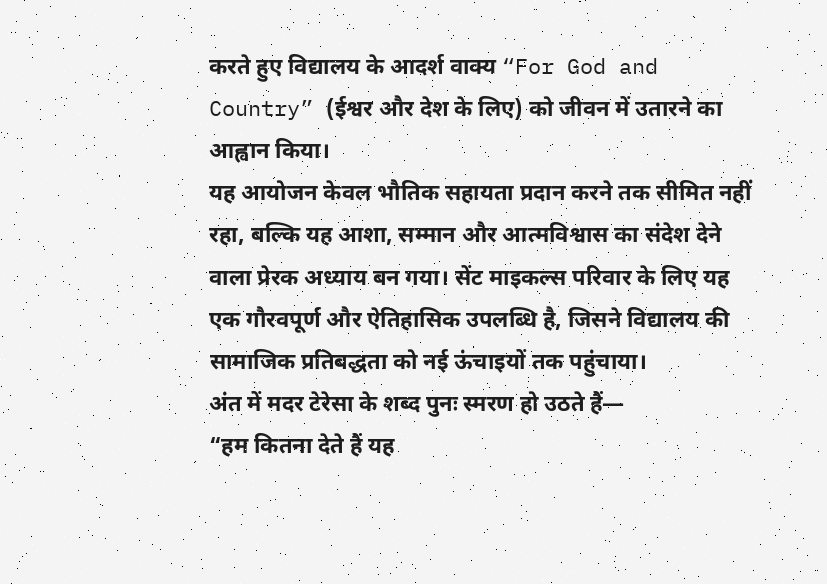करते हुए विद्यालय के आदर्श वाक्य “For God and Country” (ईश्वर और देश के लिए) को जीवन में उतारने का आह्वान किया।
यह आयोजन केवल भौतिक सहायता प्रदान करने तक सीमित नहीं रहा, बल्कि यह आशा, सम्मान और आत्मविश्वास का संदेश देने वाला प्रेरक अध्याय बन गया। सेंट माइकल्स परिवार के लिए यह एक गौरवपूर्ण और ऐतिहासिक उपलब्धि है, जिसने विद्यालय की सामाजिक प्रतिबद्धता को नई ऊंचाइयों तक पहुंचाया।
अंत में मदर टेरेसा के शब्द पुनः स्मरण हो उठते हैं—
“हम कितना देते हैं यह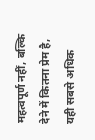महत्वपूर्ण नहीं, बल्कि देने में कितना प्रेम है, यही सबसे अधिक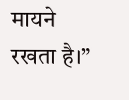मायने रखता है।”